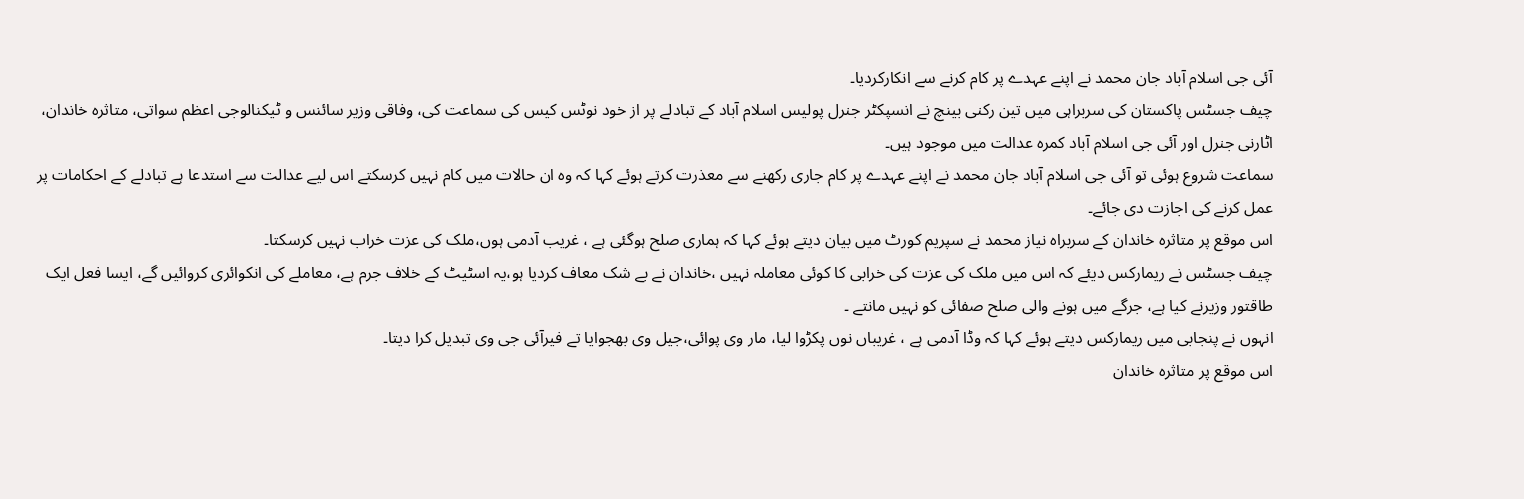آئی جی اسلام آباد جان محمد نے اپنے عہدے پر کام کرنے سے انکارکردیا۔
چیف جسٹس پاکستان کی سربراہی میں تین رکنی بینچ نے انسپکٹر جنرل پولیس اسلام آباد کے تبادلے پر از خود نوٹس کیس کی سماعت کی، وفاقی وزیر سائنس و ٹیکنالوجی اعظم سواتی، متاثرہ خاندان، اٹارنی جنرل اور آئی جی اسلام آباد کمرہ عدالت میں موجود ہیں۔
سماعت شروع ہوئی تو آئی جی اسلام آباد جان محمد نے اپنے عہدے پر کام جاری رکھنے سے معذرت کرتے ہوئے کہا کہ وہ ان حالات میں کام نہیں کرسکتے اس لیے عدالت سے استدعا ہے تبادلے کے احکامات پر عمل کرنے کی اجازت دی جائے۔
اس موقع پر متاثرہ خاندان کے سربراہ نیاز محمد نے سپریم کورٹ میں بیان دیتے ہوئے کہا کہ ہماری صلح ہوگئی ہے ، غریب آدمی ہوں،ملک کی عزت خراب نہیں کرسکتا۔
چیف جسٹس نے ریمارکس دیئے کہ اس میں ملک کی عزت کی خرابی کا کوئی معاملہ نہیں ،خاندان نے بے شک معاف کردیا ہو،یہ اسٹیٹ کے خلاف جرم ہے، معاملے کی انکوائری کروائیں گے، ایسا فعل ایک طاقتور وزیرنے کیا ہے، جرگے میں ہونے والی صلح صفائی کو نہیں مانتے ۔
انہوں نے پنجابی میں ریمارکس دیتے ہوئے کہا کہ وڈا آدمی ہے ، غریباں نوں پکڑوا لیا، مار وی پوائی،جیل وی بھجوایا تے فیرآئی جی وی تبدیل کرا دیتا۔
اس موقع پر متاثرہ خاندان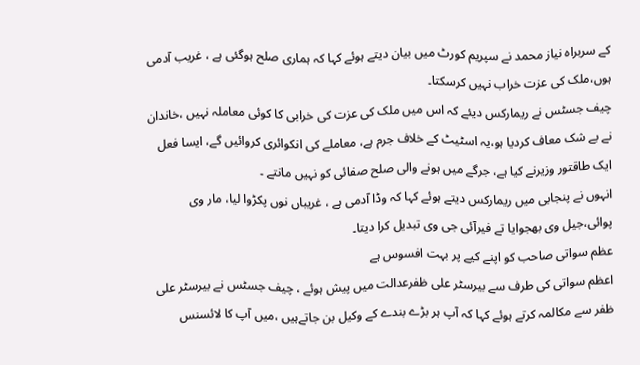کے سربراہ نیاز محمد نے سپریم کورٹ میں بیان دیتے ہوئے کہا کہ ہماری صلح ہوگئی ہے ، غریب آدمی ہوں،ملک کی عزت خراب نہیں کرسکتا۔
چیف جسٹس نے ریمارکس دیئے کہ اس میں ملک کی عزت کی خرابی کا کوئی معاملہ نہیں ،خاندان نے بے شک معاف کردیا ہو،یہ اسٹیٹ کے خلاف جرم ہے، معاملے کی انکوائری کروائیں گے، ایسا فعل ایک طاقتور وزیرنے کیا ہے، جرگے میں ہونے والی صلح صفائی کو نہیں مانتے ۔
انہوں نے پنجابی میں ریمارکس دیتے ہوئے کہا کہ وڈا آدمی ہے ، غریباں نوں پکڑوا لیا، مار وی پوائی،جیل وی بھجوایا تے فیرآئی جی وی تبدیل کرا دیتا۔
عظم سواتی صاحب کو اپنے کیے پر بہت افسوس ہے
اعظم سواتی کی طرف سے بیرسٹر علی ظفرعدالت میں پیش ہوئے ، چیف جسٹس نے بیرسٹر علی ظفر سے مکالمہ کرتے ہوئے کہا کہ آپ ہر بڑے بندے کے وکیل بن جاتےہیں ،میں آپ کا لائسنس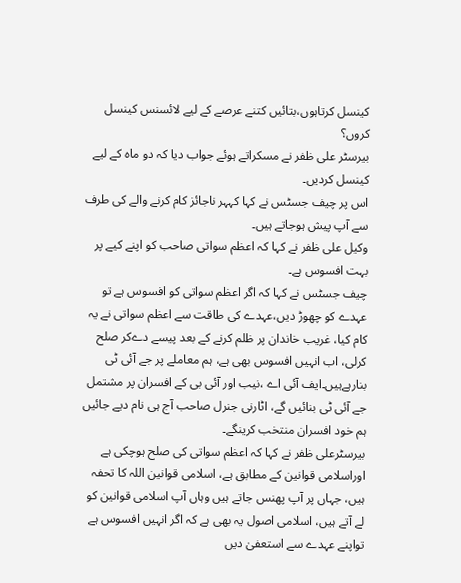کینسل کرتاہوں،بتائیں کتنے عرصے کے لیے لائسنس کینسل کروں؟
بیرسٹر علی ظفر نے مسکراتے ہوئے جواب دیا کہ دو ماہ کے لیے کینسل کردیں۔
اس پر چیف جسٹس نے کہا کہہر ناجائز کام کرنے والے کی طرف سے آپ پیش ہوجاتے ہیں۔
وکیل علی ظفر نے کہا کہ اعظم سواتی صاحب کو اپنے کیے پر بہت افسوس ہے۔
چیف جسٹس نے کہا کہ اگر اعظم سواتی کو افسوس ہے تو عہدے کو چھوڑ دیں،عہدے کی طاقت سے اعظم سواتی نے یہ کام کیا، غریب خاندان پر ظلم کرنے کے بعد پیسے دےکر صلح کرلی، اب انہیں افسوس بھی ہے، ہم معاملے پر جے آئی ٹی بنارہےہیں۔ایف آئی اے ،نیب اور آئی بی کے افسران پر مشتمل جے آئی ٹی بنائیں گے، اٹارنی جنرل صاحب آج ہی نام دیے جائیں ہم خود افسران منتخب کرینگے۔
بیرسٹرعلی ظفر نے کہا کہ اعظم سواتی کی صلح ہوچکی ہے اوراسلامی قوانین کے مطابق ہے، اسلامی قوانین اللہ کا تحفہ ہیں، جہاں پر آپ پھنس جاتے ہیں وہاں آپ اسلامی قوانین کو لے آتے ہیں، اسلامی اصول یہ بھی ہے کہ اگر انہیں افسوس ہے تواپنے عہدے سے استعفیٰ دیں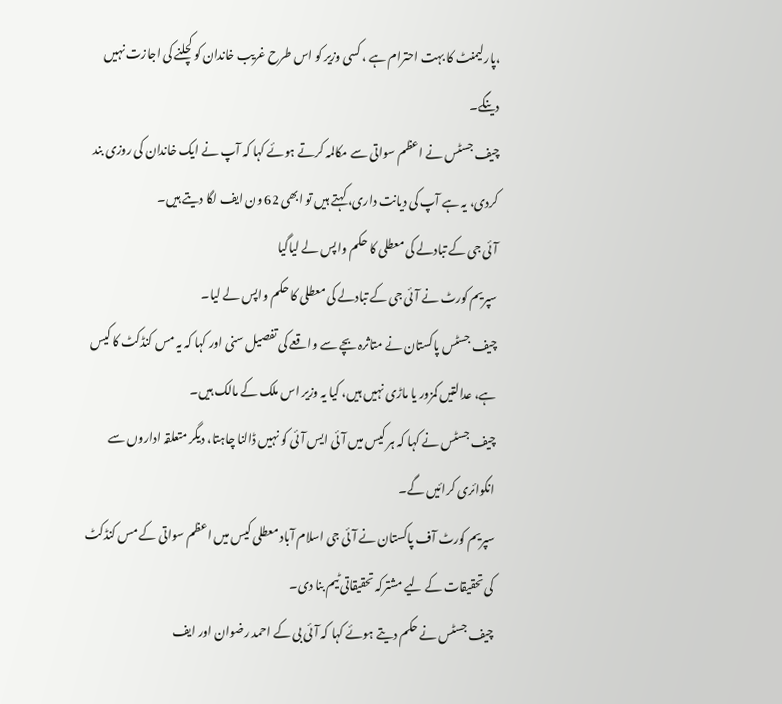،پارلیمنٹ کا بہت احترام ہے ، کسی وزیر کو اس طرح غریب خاندان کو کچلنے کی اجازت نہیں دینگے۔
چیف جسٹس نے اعظم سواتی سے مکالمہ کرتے ہوئے کہا کہ آپ نے ایک خاندان کی روزی بند کردی، یہ ہے آپ کی دیانت داری، کہتے ہیں تو ابھی 62 ون ایف لگا دیتے ہیں۔
آئی جی کے تبادلے کی معطلی کا حکم واپس لے لیاگیا
سپریم کورٹ نے آئی جی کے تبادلے کی معطلی کا حکم واپس لے لیا۔
چیف جسٹس پاکستان نے متاثرہ بچے سے واقعے کی تفصیل سنی اور کہا کہ یہ مس کنڈکٹ کا کیس ہے، عدالتیں کمزور یا ماڑی نہیں ہیں، کیا یہ وزیر اس ملک کے مالک ہیں۔
چیف جسٹس نے کہا کہ ہر کیس میں آئی ایس آئی کو نہیں ڈالنا چاہتا، دیگر متعلقہ اداروں سے انکوائری کرائیں گے۔
سپریم کورٹ آف پاکستان نے آئی جی اسلام آباد معطلی کیس میں اعظم سواتی کے مس کنڈکٹ کی تحقیقات کے لیے مشترکہ تحقیقاتی ٹیم بنا دی۔
چیف جسٹس نے حکم دیتے ہوئے کہا کہ آئی بی کے احمد رضوان اور ایف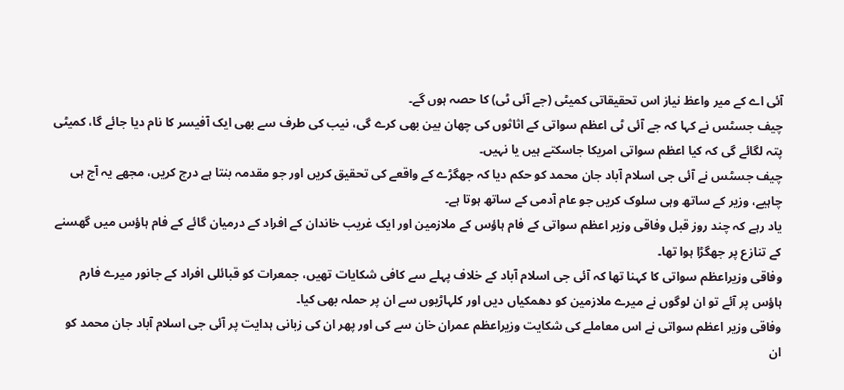آئی اے کے میر واعظ نیاز اس تحقیقاتی کمیٹی (جے آئی ٹی) کا حصہ ہوں گے۔
چیف جسٹس نے کہا کہ جے آئی ٹی اعظم سواتی کے اثاثوں کی چھان بین بھی کرے گی، نیب کی طرف سے بھی ایک آفیسر کا نام دیا جائے گا، کمیٹی پتہ لگائے گی کہ کیا اعظم سواتی امریکا جاسکتے ہیں یا نہیں۔
چیف جسٹس نے آئی جی اسلام آباد جان محمد کو حکم دیا کہ جھگڑے کے واقعے کی تحقیق کریں اور جو مقدمہ بنتا ہے درج کریں، مجھے یہ آج ہی چاہیے، وزیر کے ساتھ وہی سلوک کریں جو عام آدمی کے ساتھ ہوتا ہے۔
یاد رہے کہ چند روز قبل وفاقی وزیر اعظم سواتی کے فام ہاؤس کے ملازمین اور ایک غریب خاندان کے افراد کے درمیان گائے کے فام ہاؤس میں گھسنے کے تنازع پر جھگڑا ہوا تھا۔
وفاقی وزیراعظم سواتی کا کہنا تھا کہ آئی جی اسلام آباد کے خلاف پہلے سے کافی شکایات تھیں، جمعرات کو قبائلی افراد کے جانور میرے فارم ہاؤس پر آئے تو ان لوگوں نے میرے ملازمین کو دھمکیاں دیں اور کلہاڑیوں سے ان پر حملہ بھی کیا۔
وفاقی وزیر اعظم سواتی نے اس معاملے کی شکایت وزیراعظم عمران خان سے کی اور پھر ان کی زبانی ہدایت پر آئی جی اسلام آباد جان محمد کو ان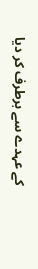کے عہدے سے برطرف کر دیا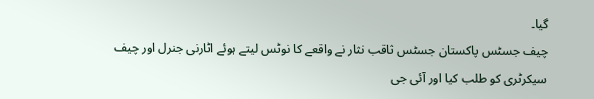گیا۔
چیف جسٹس پاکستان جسٹس ثاقب نثار نے واقعے کا نوٹس لیتے ہوئے اٹارنی جنرل اور چیف سیکرٹری کو طلب کیا اور آئی جی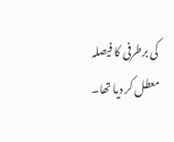کی برطرفی کا فیصلہ معطل کر دیا تھا۔